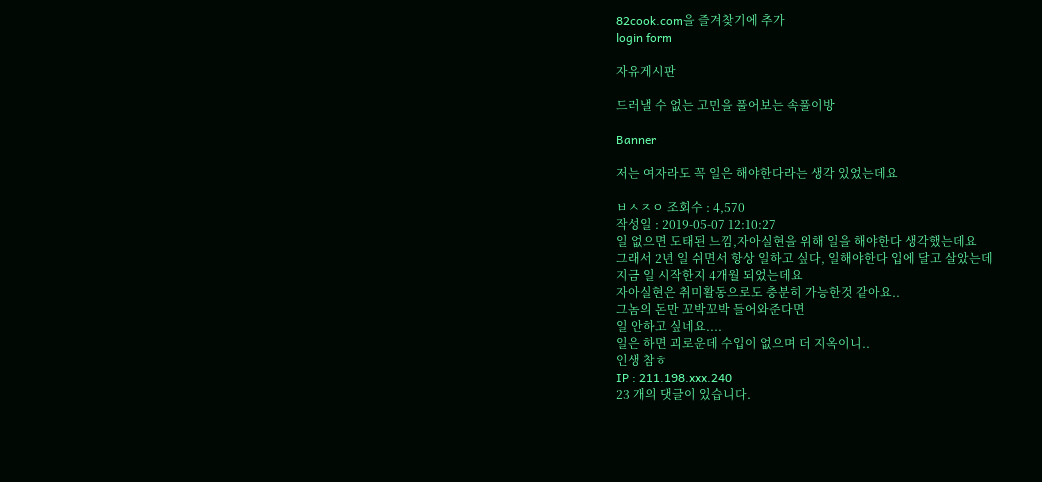82cook.com을 즐겨찾기에 추가
login form

자유게시판

드러낼 수 없는 고민을 풀어보는 속풀이방

Banner

저는 여자라도 꼭 일은 해야한다라는 생각 있었는데요

ㅂㅅㅈㅇ 조회수 : 4,570
작성일 : 2019-05-07 12:10:27
일 없으면 도태된 느낌,자아실현을 위해 일을 해야한다 생각했는데요
그래서 2년 일 쉬면서 항상 일하고 싶다, 일해야한다 입에 달고 살았는데
지금 일 시작한지 4개월 되었는데요
자아실현은 취미활동으로도 충분히 가능한것 같아요..
그놈의 돈만 꼬박꼬박 들어와준다면
일 안하고 싶네요....
일은 하면 괴로운데 수입이 없으며 더 지옥이니..
인생 참ㅎ
IP : 211.198.xxx.240
23 개의 댓글이 있습니다.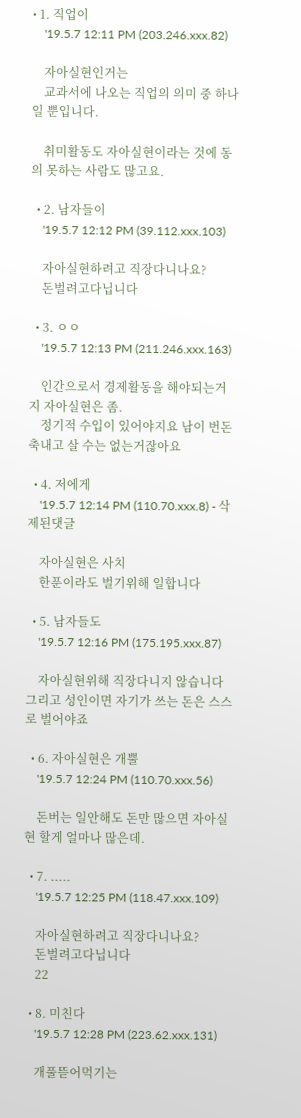• 1. 직업이
    '19.5.7 12:11 PM (203.246.xxx.82)

    자아실현인거는
    교과서에 나오는 직업의 의미 중 하나일 뿐입니다.

    취미활동도 자아실현이라는 것에 동의 못하는 사람도 많고요.

  • 2. 남자들이
    '19.5.7 12:12 PM (39.112.xxx.103)

    자아실현하려고 직장다니나요?
    돈벌려고다닙니다

  • 3. ㅇㅇ
    '19.5.7 12:13 PM (211.246.xxx.163)

    인간으로서 경제활동을 해야되는거지 자아실현은 좀.
    정기적 수입이 있어야지요 남이 번돈 축내고 살 수는 없는거잖아요

  • 4. 저에게
    '19.5.7 12:14 PM (110.70.xxx.8) - 삭제된댓글

    자아실현은 사치
    한푼이라도 벌기위해 일합니다

  • 5. 남자들도
    '19.5.7 12:16 PM (175.195.xxx.87)

    자아실현위해 직장다니지 않습니다 그리고 성인이면 자기가 쓰는 돈은 스스로 벌어야죠

  • 6. 자아실현은 개뿔
    '19.5.7 12:24 PM (110.70.xxx.56)

    돈버는 일안해도 돈만 많으면 자아실현 할게 얼마나 많은데.

  • 7. .....
    '19.5.7 12:25 PM (118.47.xxx.109)

    자아실현하려고 직장다니나요?
    돈벌려고다닙니다
    22

  • 8. 미친다
    '19.5.7 12:28 PM (223.62.xxx.131)

    개풀뜯어먹기는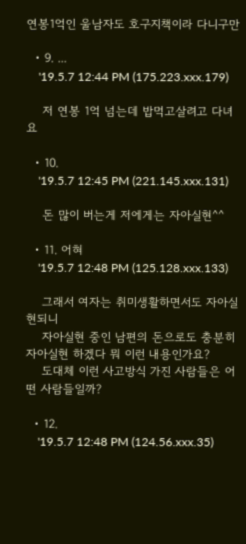연봉1억인 울남자도 호구지책이라 다니구만

  • 9. ...
    '19.5.7 12:44 PM (175.223.xxx.179)

    저 연봉 1억 넘는데 밥먹고살려고 다녀요

  • 10.
    '19.5.7 12:45 PM (221.145.xxx.131)

    돈 많이 버는게 저에게는 자아실현^^

  • 11. 어혀
    '19.5.7 12:48 PM (125.128.xxx.133)

    그래서 여자는 취미생활하면서도 자아실현되니
    자아실현 중인 남편의 돈으로도 충분히 자아실현 하겠다 뭐 이런 내용인가요?
    도대체 이런 사고방식 가진 사람들은 어떤 사람들일까?

  • 12.
    '19.5.7 12:48 PM (124.56.xxx.35)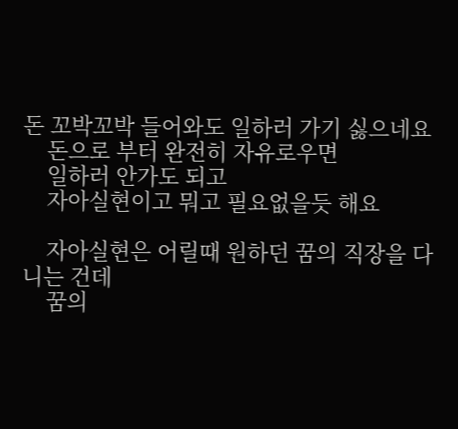돈 꼬박꼬박 들어와도 일하러 가기 싫으네요
    돈으로 부터 완전히 자유로우면
    일하러 안가도 되고
    자아실현이고 뭐고 필요없을듯 해요

    자아실현은 어릴때 원하던 꿈의 직장을 다니는 건데
    꿈의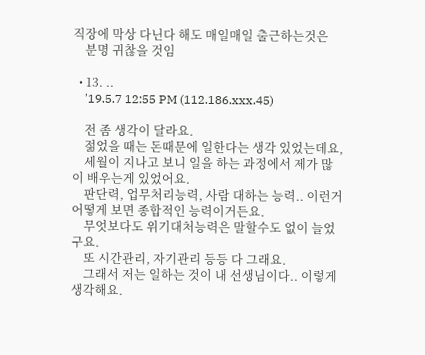직장에 막상 다닌다 해도 매일매일 출근하는것은
    분명 귀찮을 것임

  • 13. ..
    '19.5.7 12:55 PM (112.186.xxx.45)

    전 좀 생각이 달라요.
    젊었을 때는 돈때문에 일한다는 생각 있었는데요,
    세월이 지나고 보니 일을 하는 과정에서 제가 많이 배우는게 있었어요.
    판단력, 업무처리능력, 사람 대하는 능력.. 이런거 어떻게 보면 종합적인 능력이거든요.
    무엇보다도 위기대처능력은 말할수도 없이 늘었구요.
    또 시간관리, 자기관리 등등 다 그래요.
    그래서 저는 일하는 것이 내 선생님이다.. 이렇게 생각해요.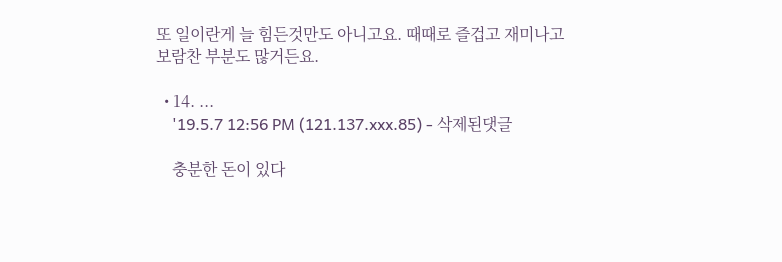또 일이란게 늘 힘든것만도 아니고요. 때때로 즐겁고 재미나고 보람찬 부분도 많거든요.

  • 14. ...
    '19.5.7 12:56 PM (121.137.xxx.85) - 삭제된댓글

    충분한 돈이 있다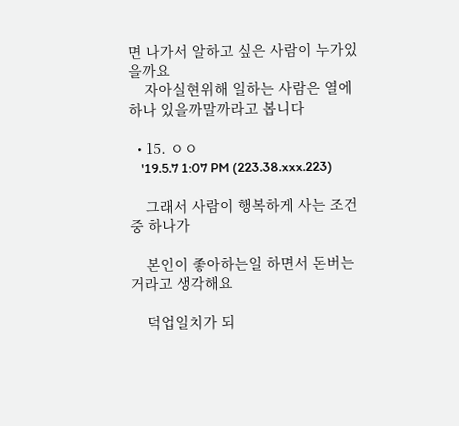면 나가서 알하고 싶은 사람이 누가있을까요
    자아실현위해 일하는 사람은 열에 하나 있을까말까라고 봅니다

  • 15. ㅇㅇ
    '19.5.7 1:07 PM (223.38.xxx.223)

    그래서 사람이 행복하게 사는 조건중 하나가

    본인이 좋아하는일 하면서 돈버는거라고 생각해요

    덕업일치가 되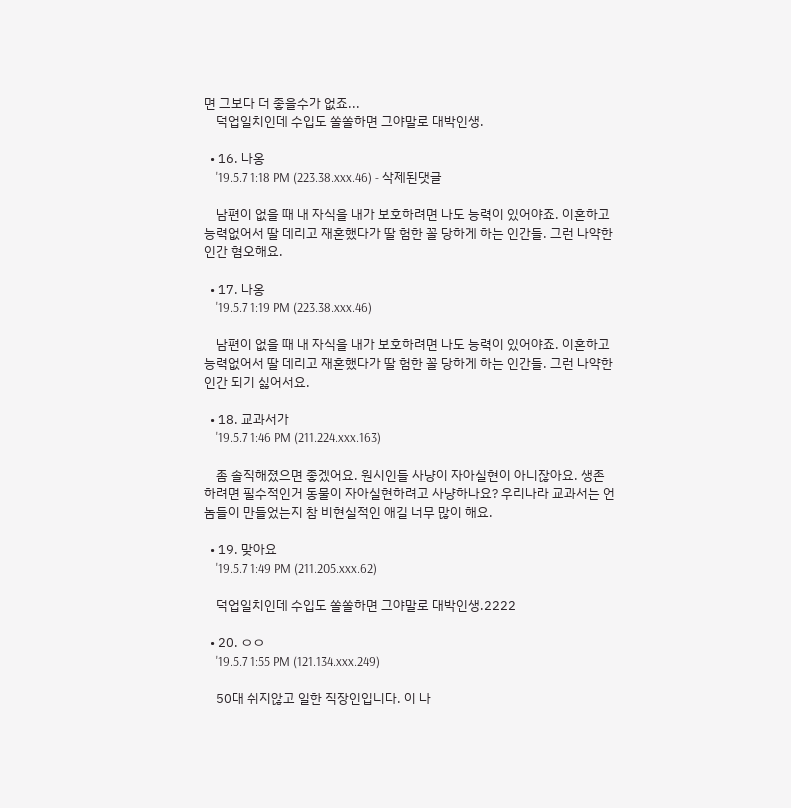면 그보다 더 좋을수가 없죠...
    덕업일치인데 수입도 쏠쏠하면 그야말로 대박인생.

  • 16. 나옹
    '19.5.7 1:18 PM (223.38.xxx.46) - 삭제된댓글

    남편이 없을 때 내 자식을 내가 보호하려면 나도 능력이 있어야죠. 이혼하고 능력없어서 딸 데리고 재혼했다가 딸 험한 꼴 당하게 하는 인간들. 그런 나약한 인간 혐오해요.

  • 17. 나옹
    '19.5.7 1:19 PM (223.38.xxx.46)

    남편이 없을 때 내 자식을 내가 보호하려면 나도 능력이 있어야죠. 이혼하고 능력없어서 딸 데리고 재혼했다가 딸 험한 꼴 당하게 하는 인간들. 그런 나약한 인간 되기 싫어서요.

  • 18. 교과서가
    '19.5.7 1:46 PM (211.224.xxx.163)

    좀 솔직해졌으면 좋겠어요. 원시인들 사냥이 자아실현이 아니잖아요. 생존하려면 필수적인거 동물이 자아실현하려고 사냥하나요? 우리나라 교과서는 언 놈들이 만들었는지 참 비현실적인 애길 너무 많이 해요.

  • 19. 맞아요
    '19.5.7 1:49 PM (211.205.xxx.62)

    덕업일치인데 수입도 쏠쏠하면 그야말로 대박인생.2222

  • 20. ㅇㅇ
    '19.5.7 1:55 PM (121.134.xxx.249)

    50대 쉬지않고 일한 직장인입니다. 이 나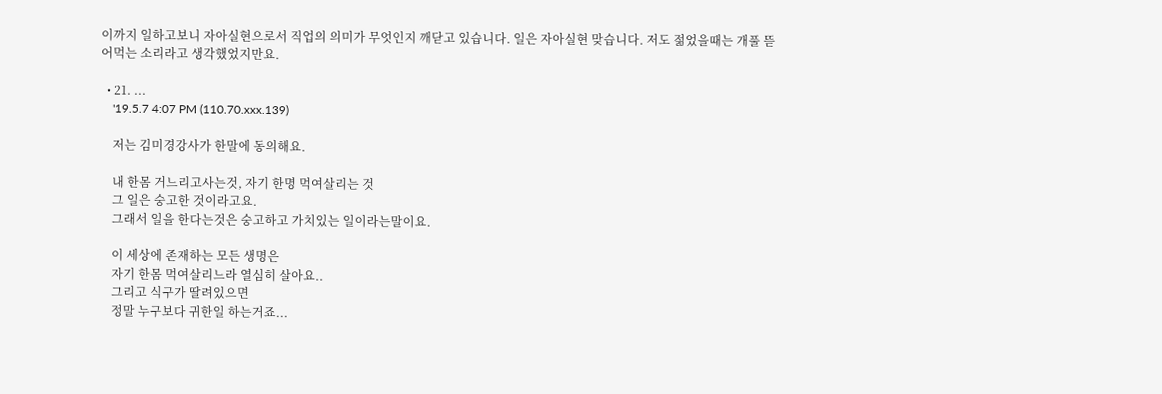이까지 일하고보니 자아실현으로서 직업의 의미가 무엇인지 깨닫고 있습니다. 일은 자아실현 맞습니다. 저도 젊었을때는 개풀 뜯어먹는 소리라고 생각했었지만요.

  • 21. ...
    '19.5.7 4:07 PM (110.70.xxx.139)

    저는 김미경강사가 한말에 동의해요.

    내 한몸 거느리고사는것, 자기 한명 먹여살리는 것
    그 일은 숭고한 것이라고요.
    그래서 일을 한다는것은 숭고하고 가치있는 일이라는말이요.

    이 세상에 존재하는 모든 생명은
    자기 한몸 먹여살리느라 열심히 살아요..
    그리고 식구가 딸려있으면
    정말 누구보다 귀한일 하는거죠...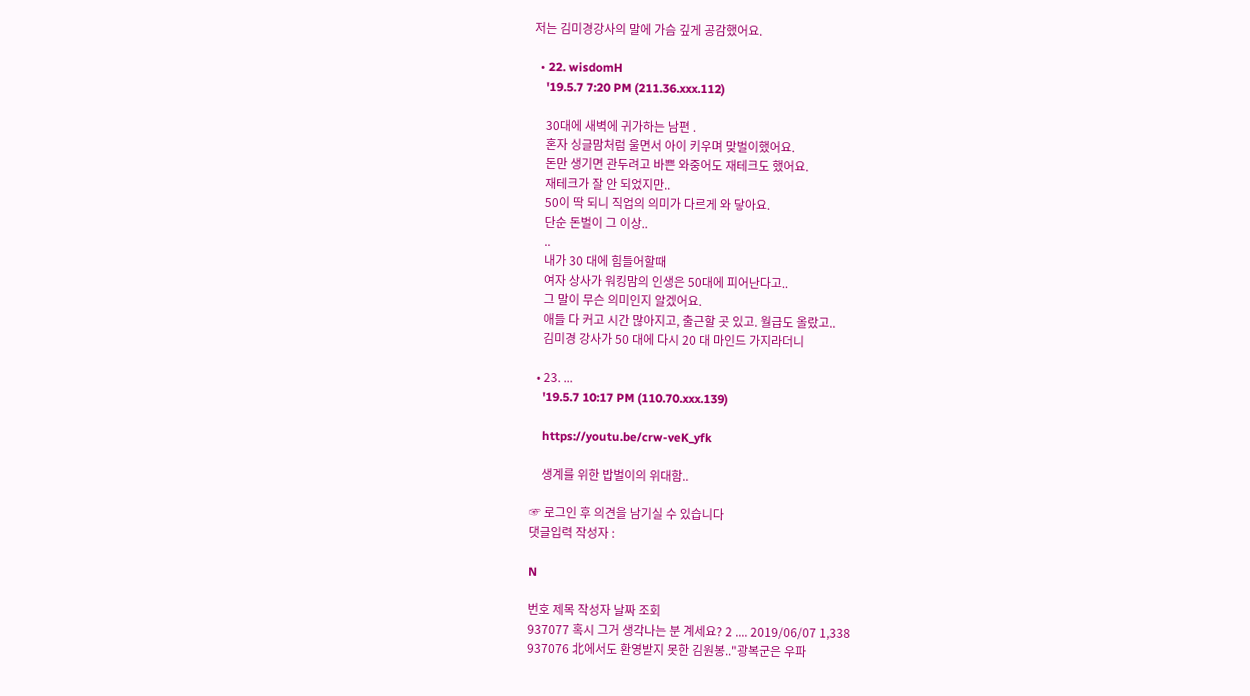저는 김미경강사의 말에 가슴 깊게 공감했어요.

  • 22. wisdomH
    '19.5.7 7:20 PM (211.36.xxx.112)

    30대에 새벽에 귀가하는 남편 .
    혼자 싱글맘처럼 울면서 아이 키우며 맞벌이했어요.
    돈만 생기면 관두려고 바쁜 와중어도 재테크도 했어요.
    재테크가 잘 안 되었지만..
    50이 딱 되니 직업의 의미가 다르게 와 닿아요.
    단순 돈벌이 그 이상..
    ..
    내가 30 대에 힘들어할때
    여자 상사가 워킹맘의 인생은 50대에 피어난다고..
    그 말이 무슨 의미인지 알겠어요.
    애들 다 커고 시간 많아지고, 출근할 곳 있고. 월급도 올랐고..
    김미경 강사가 50 대에 다시 20 대 마인드 가지라더니

  • 23. ...
    '19.5.7 10:17 PM (110.70.xxx.139)

    https://youtu.be/crw-veK_yfk

    생계를 위한 밥벌이의 위대함..

☞ 로그인 후 의견을 남기실 수 있습니다
댓글입력 작성자 :

N

번호 제목 작성자 날짜 조회
937077 혹시 그거 생각나는 분 계세요? 2 .... 2019/06/07 1,338
937076 北에서도 환영받지 못한 김원봉.."광복군은 우파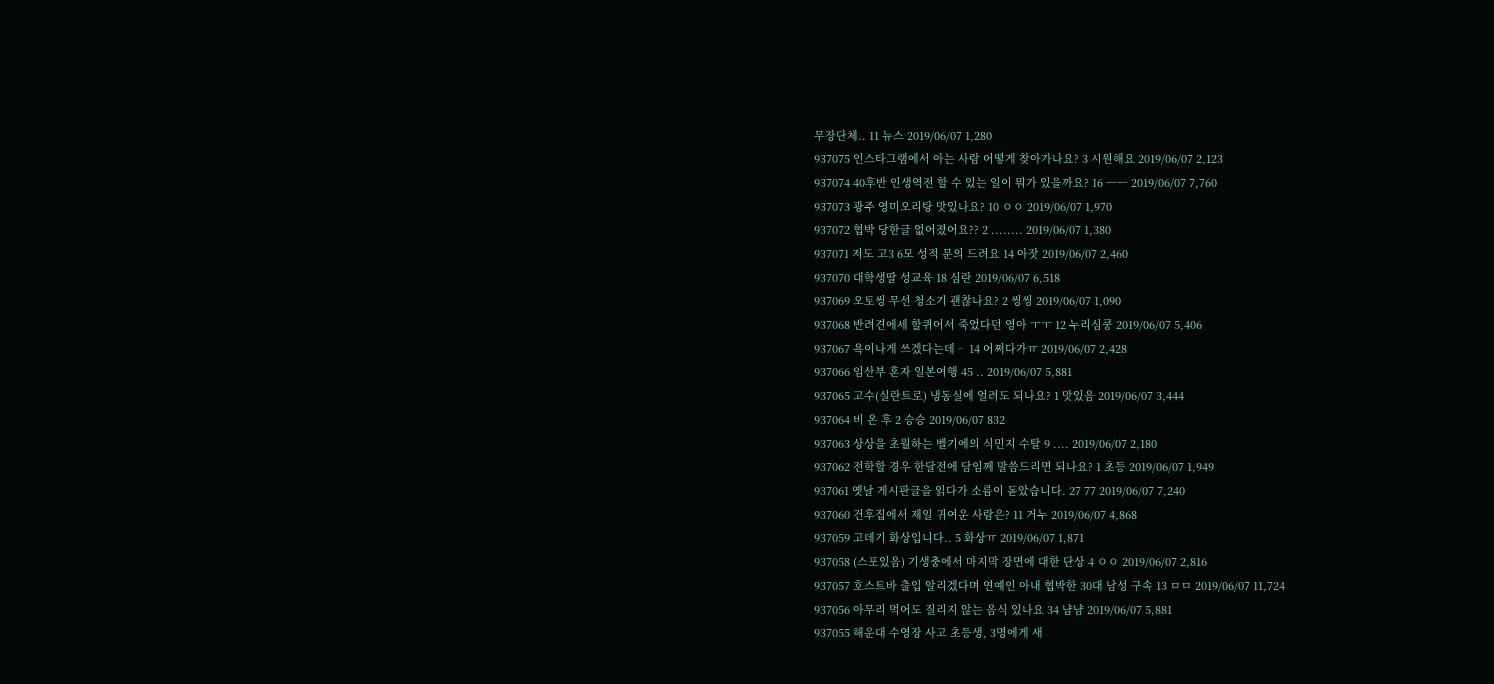무장단체.. 11 뉴스 2019/06/07 1,280
937075 인스타그램에서 아는 사람 어떻게 찾아가나요? 3 시원해요 2019/06/07 2,123
937074 40후반 인생역전 할 수 있는 일이 뭐가 있을까요? 16 ㅡㅡ 2019/06/07 7,760
937073 광주 영미오리탕 맛있나요? 10 ㅇㅇ 2019/06/07 1,970
937072 협박 당한글 없어졌어요?? 2 ........ 2019/06/07 1,380
937071 저도 고3 6모 성적 문의 드려요 14 아잣 2019/06/07 2,460
937070 대학생딸 성교육 18 심란 2019/06/07 6,518
937069 오토씽 무선 청소기 괜찮나요? 2 씽씽 2019/06/07 1,090
937068 반려견에세 할퀴어서 죽었다던 영아 ㅜㅜ 12 누리심쿵 2019/06/07 5,406
937067 욕이나게 쓰겠다는데ᆢ 14 어쩌다가ㅠ 2019/06/07 2,428
937066 임산부 혼자 일본여행 45 .. 2019/06/07 5,881
937065 고수(실란트로) 냉동실에 얼려도 되나요? 1 맛있음 2019/06/07 3,444
937064 비 온 후 2 승승 2019/06/07 832
937063 상상을 초월하는 벨기에의 식민지 수탈 9 .... 2019/06/07 2,180
937062 전학할 경우 한달전에 담임께 말씀드리면 되나요? 1 초등 2019/06/07 1,949
937061 옛날 게시판글을 읽다가 소름이 돋았습니다. 27 77 2019/06/07 7,240
937060 건후집에서 제일 귀여운 사람은? 11 거누 2019/06/07 4,868
937059 고데기 화상입니다.. 5 화상ㅠ 2019/06/07 1,871
937058 (스포있음) 기생충에서 마지막 장면에 대한 단상 4 ㅇㅇ 2019/06/07 2,816
937057 호스트바 출입 알리겠다며 연예인 아내 협박한 30대 남성 구속 13 ㅁㅁ 2019/06/07 11,724
937056 아무리 먹어도 질리지 않는 음식 있나요 34 냠냠 2019/06/07 5,881
937055 해운대 수영장 사고 초등생, 3명에게 새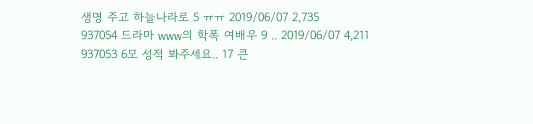생명 주고 하늘나라로 5 ㅠㅠ 2019/06/07 2,735
937054 드라마 www의 학폭 여배우 9 .. 2019/06/07 4,211
937053 6모 성적 봐주세요.. 17 큰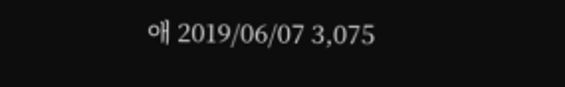애 2019/06/07 3,075